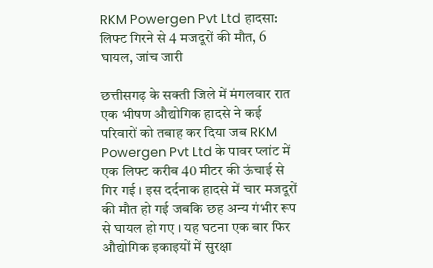RKM Powergen Pvt Ltd हादसा: लिफ्ट गिरने से 4 मजदूरों की मौत, 6 घायल, जांच जारी

छत्तीसगढ़ के सक्ती जिले में मंगलवार रात एक भीषण औद्योगिक हादसे ने कई परिवारों को तबाह कर दिया जब RKM Powergen Pvt Ltd के पावर प्लांट में एक लिफ्ट करीब 40 मीटर की ऊंचाई से गिर गई । इस दर्दनाक हादसे में चार मजदूरों की मौत हो गई जबकि छह अन्य गंभीर रूप से घायल हो गए । यह घटना एक बार फिर औद्योगिक इकाइयों में सुरक्षा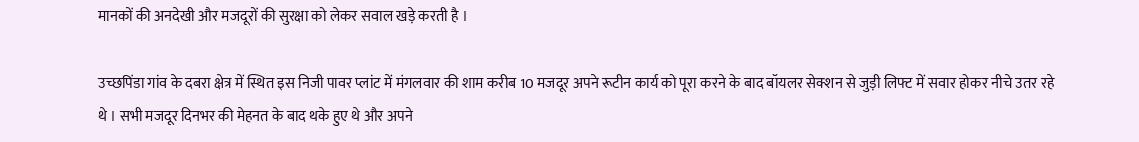मानकों की अनदेखी और मजदूरों की सुरक्षा को लेकर सवाल खड़े करती है ।

उच्छपिंडा गांव के दबरा क्षेत्र में स्थित इस निजी पावर प्लांट में मंगलवार की शाम करीब 10 मजदूर अपने रूटीन कार्य को पूरा करने के बाद बॉयलर सेक्शन से जुड़ी लिफ्ट में सवार होकर नीचे उतर रहे थे । सभी मजदूर दिनभर की मेहनत के बाद थके हुए थे और अपने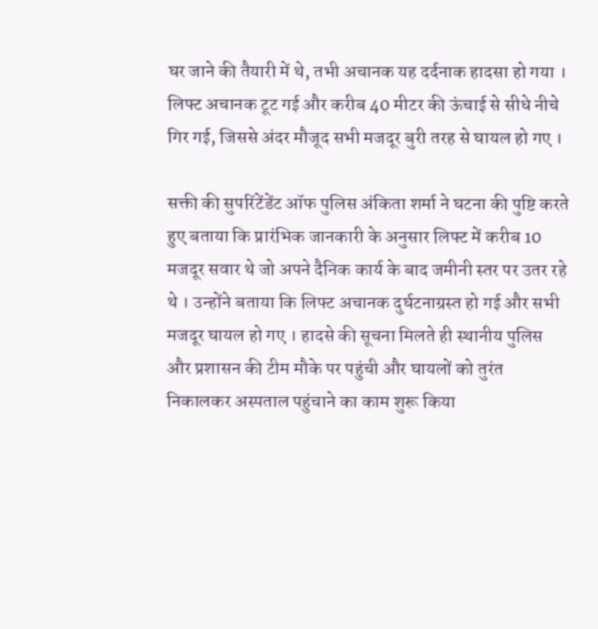घर जाने की तैयारी में थे, तभी अचानक यह दर्दनाक हादसा हो गया । लिफ्ट अचानक टूट गई और करीब 40 मीटर की ऊंचाई से सीधे नीचे गिर गई, जिससे अंदर मौजूद सभी मजदूर बुरी तरह से घायल हो गए ।

सक्ती की सुपरिंटेंडेंट ऑफ पुलिस अंकिता शर्मा ने घटना की पुष्टि करते हुए बताया कि प्रारंभिक जानकारी के अनुसार लिफ्ट में करीब 10 मजदूर सवार थे जो अपने दैनिक कार्य के बाद जमीनी स्तर पर उतर रहे थे । उन्होंने बताया कि लिफ्ट अचानक दुर्घटनाग्रस्त हो गई और सभी मजदूर घायल हो गए । हादसे की सूचना मिलते ही स्थानीय पुलिस और प्रशासन की टीम मौके पर पहुंची और घायलों को तुरंत निकालकर अस्पताल पहुंचाने का काम शुरू किया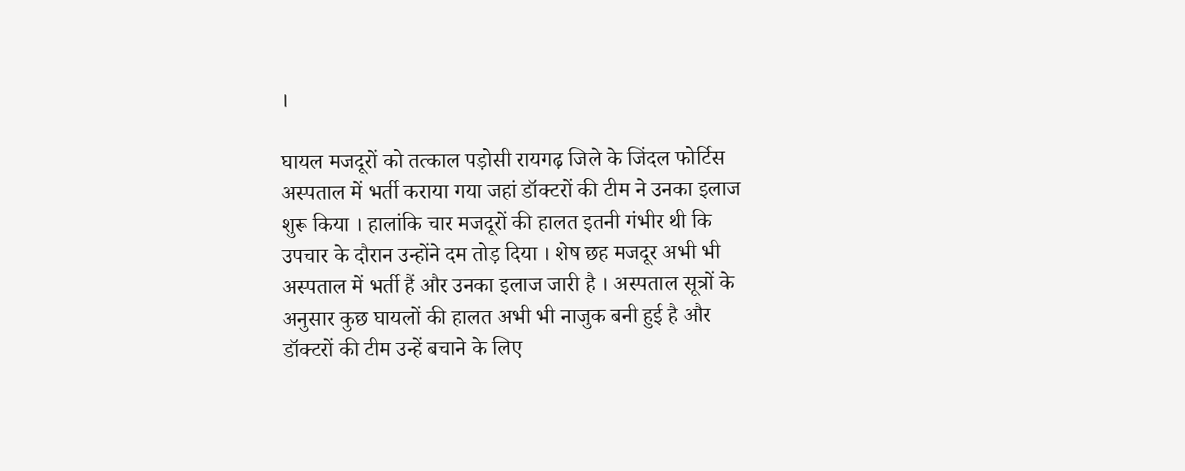।

घायल मजदूरों को तत्काल पड़ोसी रायगढ़ जिले के जिंदल फोर्टिस अस्पताल में भर्ती कराया गया जहां डॉक्टरों की टीम ने उनका इलाज शुरू किया । हालांकि चार मजदूरों की हालत इतनी गंभीर थी कि उपचार के दौरान उन्होंने दम तोड़ दिया । शेष छह मजदूर अभी भी अस्पताल में भर्ती हैं और उनका इलाज जारी है । अस्पताल सूत्रों के अनुसार कुछ घायलों की हालत अभी भी नाजुक बनी हुई है और डॉक्टरों की टीम उन्हें बचाने के लिए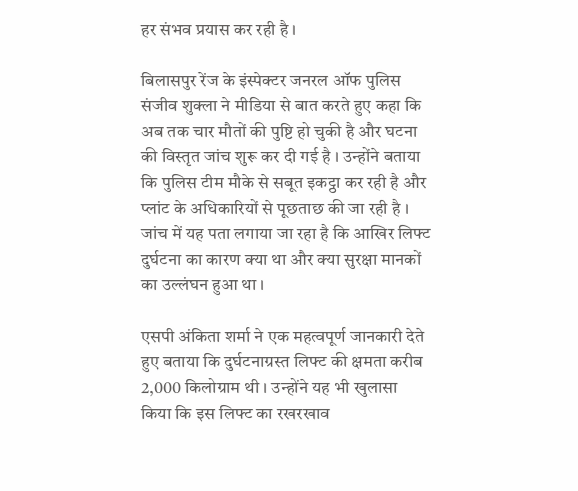हर संभव प्रयास कर रही है ।

बिलासपुर रेंज के इंस्पेक्टर जनरल ऑफ पुलिस संजीव शुक्ला ने मीडिया से बात करते हुए कहा कि अब तक चार मौतों की पुष्टि हो चुकी है और घटना की विस्तृत जांच शुरू कर दी गई है । उन्होंने बताया कि पुलिस टीम मौके से सबूत इकट्ठा कर रही है और प्लांट के अधिकारियों से पूछताछ की जा रही है । जांच में यह पता लगाया जा रहा है कि आखिर लिफ्ट दुर्घटना का कारण क्या था और क्या सुरक्षा मानकों का उल्लंघन हुआ था ।

एसपी अंकिता शर्मा ने एक महत्वपूर्ण जानकारी देते हुए बताया कि दुर्घटनाग्रस्त लिफ्ट की क्षमता करीब 2,000 किलोग्राम थी । उन्होंने यह भी खुलासा किया कि इस लिफ्ट का रखरखाव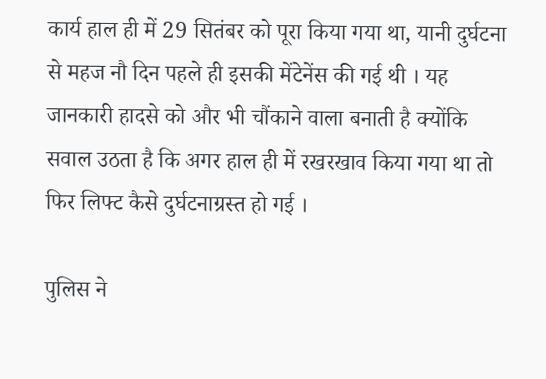कार्य हाल ही में 29 सितंबर को पूरा किया गया था, यानी दुर्घटना से महज नौ दिन पहले ही इसकी मेंटेनेंस की गई थी । यह जानकारी हादसे को और भी चौंकाने वाला बनाती है क्योंकि सवाल उठता है कि अगर हाल ही में रखरखाव किया गया था तो फिर लिफ्ट कैसे दुर्घटनाग्रस्त हो गई ।

पुलिस ने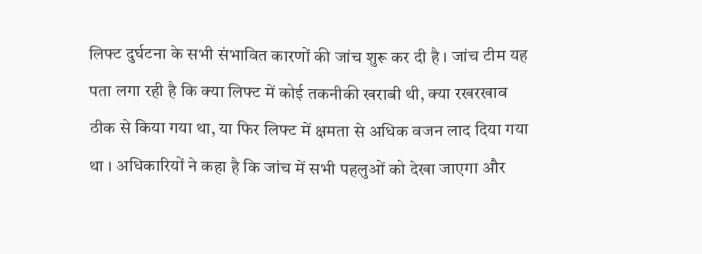लिफ्ट दुर्घटना के सभी संभावित कारणों की जांच शुरू कर दी है । जांच टीम यह पता लगा रही है कि क्या लिफ्ट में कोई तकनीकी खराबी थी, क्या रखरखाव ठीक से किया गया था, या फिर लिफ्ट में क्षमता से अधिक वजन लाद दिया गया था । अधिकारियों ने कहा है कि जांच में सभी पहलुओं को देखा जाएगा और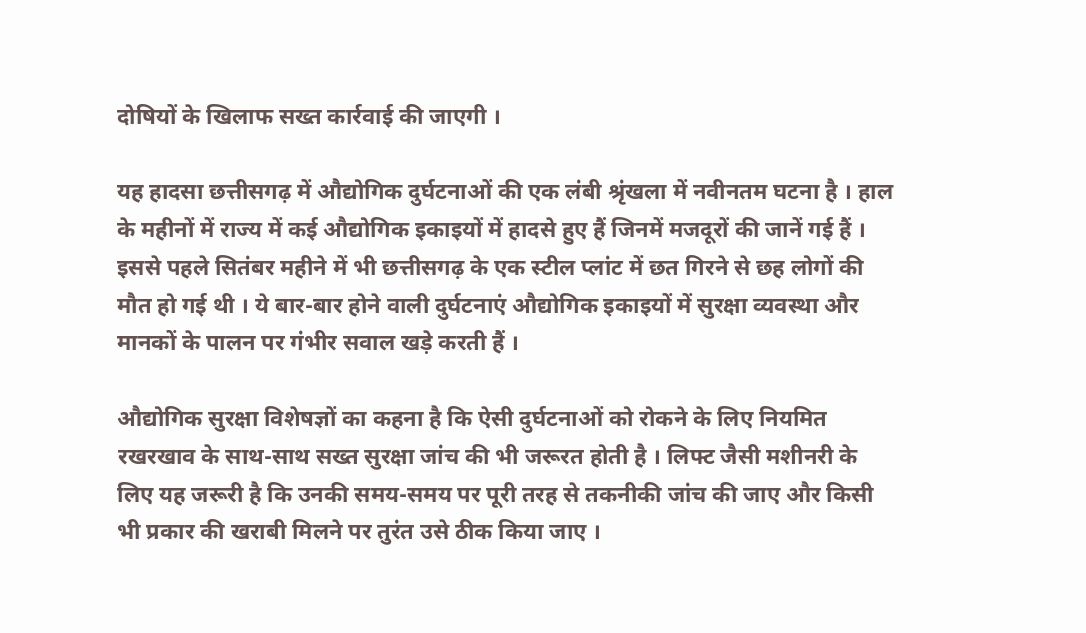दोषियों के खिलाफ सख्त कार्रवाई की जाएगी ।

यह हादसा छत्तीसगढ़ में औद्योगिक दुर्घटनाओं की एक लंबी श्रृंखला में नवीनतम घटना है । हाल के महीनों में राज्य में कई औद्योगिक इकाइयों में हादसे हुए हैं जिनमें मजदूरों की जानें गई हैं । इससे पहले सितंबर महीने में भी छत्तीसगढ़ के एक स्टील प्लांट में छत गिरने से छह लोगों की मौत हो गई थी । ये बार-बार होने वाली दुर्घटनाएं औद्योगिक इकाइयों में सुरक्षा व्यवस्था और मानकों के पालन पर गंभीर सवाल खड़े करती हैं ।

औद्योगिक सुरक्षा विशेषज्ञों का कहना है कि ऐसी दुर्घटनाओं को रोकने के लिए नियमित रखरखाव के साथ-साथ सख्त सुरक्षा जांच की भी जरूरत होती है । लिफ्ट जैसी मशीनरी के लिए यह जरूरी है कि उनकी समय-समय पर पूरी तरह से तकनीकी जांच की जाए और किसी भी प्रकार की खराबी मिलने पर तुरंत उसे ठीक किया जाए ।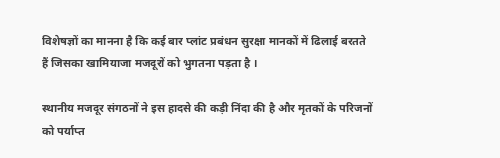विशेषज्ञों का मानना है कि कई बार प्लांट प्रबंधन सुरक्षा मानकों में ढिलाई बरतते हैं जिसका खामियाजा मजदूरों को भुगतना पड़ता है ।

स्थानीय मजदूर संगठनों ने इस हादसे की कड़ी निंदा की है और मृतकों के परिजनों को पर्याप्त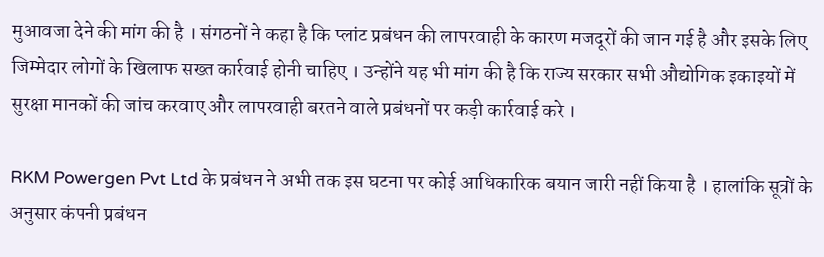मुआवजा देने की मांग की है । संगठनों ने कहा है कि प्लांट प्रबंधन की लापरवाही के कारण मजदूरों की जान गई है और इसके लिए जिम्मेदार लोगों के खिलाफ सख्त कार्रवाई होनी चाहिए । उन्होंने यह भी मांग की है कि राज्य सरकार सभी औद्योगिक इकाइयों में सुरक्षा मानकों की जांच करवाए और लापरवाही बरतने वाले प्रबंधनों पर कड़ी कार्रवाई करे ।

RKM Powergen Pvt Ltd के प्रबंधन ने अभी तक इस घटना पर कोई आधिकारिक बयान जारी नहीं किया है । हालांकि सूत्रों के अनुसार कंपनी प्रबंधन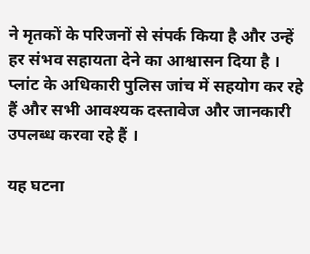ने मृतकों के परिजनों से संपर्क किया है और उन्हें हर संभव सहायता देने का आश्वासन दिया है । प्लांट के अधिकारी पुलिस जांच में सहयोग कर रहे हैं और सभी आवश्यक दस्तावेज और जानकारी उपलब्ध करवा रहे हैं ।

यह घटना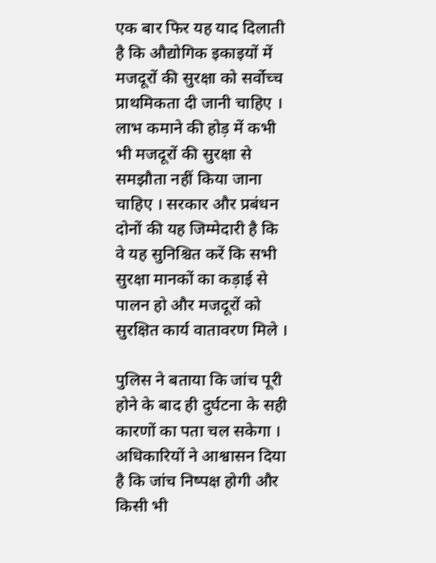एक बार फिर यह याद दिलाती है कि औद्योगिक इकाइयों में मजदूरों की सुरक्षा को सर्वोच्च प्राथमिकता दी जानी चाहिए । लाभ कमाने की होड़ में कभी भी मजदूरों की सुरक्षा से समझौता नहीं किया जाना चाहिए । सरकार और प्रबंधन दोनों की यह जिम्मेदारी है कि वे यह सुनिश्चित करें कि सभी सुरक्षा मानकों का कड़ाई से पालन हो और मजदूरों को सुरक्षित कार्य वातावरण मिले ।

पुलिस ने बताया कि जांच पूरी होने के बाद ही दुर्घटना के सही कारणों का पता चल सकेगा । अधिकारियों ने आश्वासन दिया है कि जांच निष्पक्ष होगी और किसी भी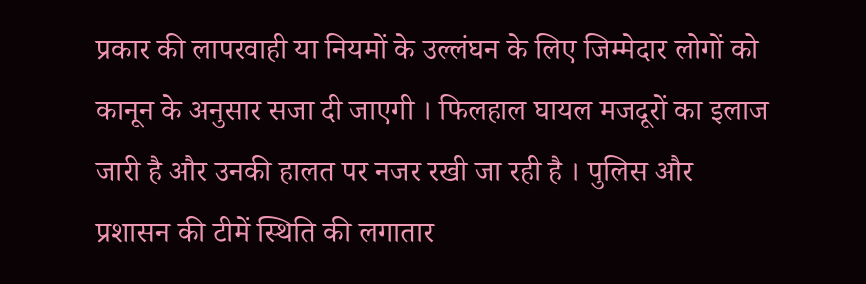प्रकार की लापरवाही या नियमों के उल्लंघन के लिए जिम्मेदार लोगों को कानून के अनुसार सजा दी जाएगी । फिलहाल घायल मजदूरों का इलाज जारी है और उनकी हालत पर नजर रखी जा रही है । पुलिस और प्रशासन की टीमें स्थिति की लगातार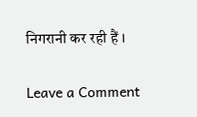निगरानी कर रही हैं ।

Leave a Comment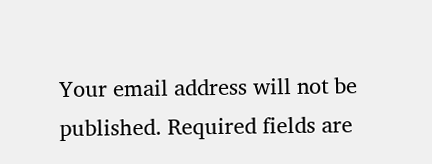Your email address will not be published. Required fields are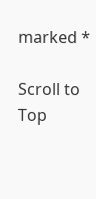marked *

Scroll to Top